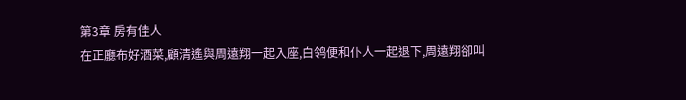第3章 房有佳人
在正廳布好酒菜,顧清遙與周遠翔一起入座,白鸰便和仆人一起退下,周遠翔卻叫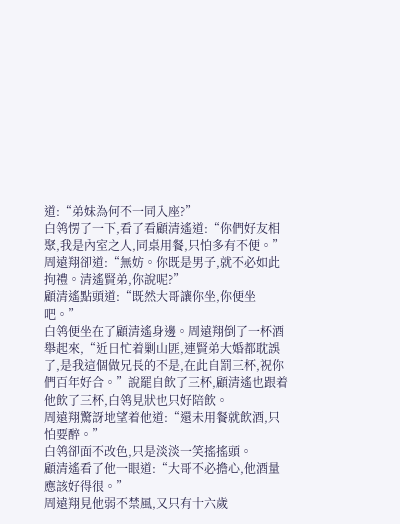道:“弟妹為何不一同入座?”
白鸰愣了一下,看了看顧清遙道:“你們好友相聚,我是內室之人,同桌用餐,只怕多有不便。”
周遠翔卻道:“無妨。你既是男子,就不必如此拘禮。清遙賢弟,你說呢?”
顧清遙點頭道:“既然大哥讓你坐,你便坐吧。”
白鸰便坐在了顧清遙身邊。周遠翔倒了一杯酒舉起來,“近日忙着剿山匪,連賢弟大婚都耽誤了,是我這個做兄長的不是,在此自罰三杯,祝你們百年好合。”說罷自飲了三杯,顧清遙也跟着他飲了三杯,白鸰見狀也只好陪飲。
周遠翔驚訝地望着他道:“還未用餐就飲酒,只怕要醉。”
白鸰卻面不改色,只是淡淡一笑搖搖頭。
顧清遙看了他一眼道:“大哥不必擔心,他酒量應該好得很。”
周遠翔見他弱不禁風,又只有十六歲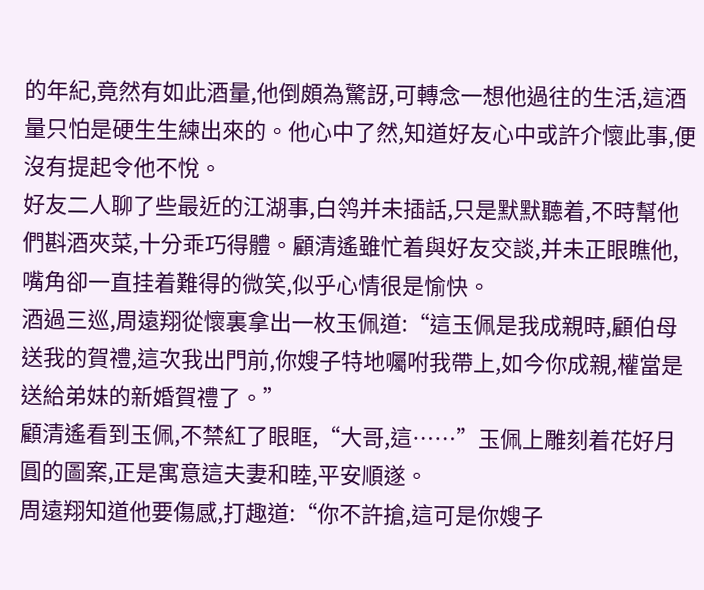的年紀,竟然有如此酒量,他倒頗為驚訝,可轉念一想他過往的生活,這酒量只怕是硬生生練出來的。他心中了然,知道好友心中或許介懷此事,便沒有提起令他不悅。
好友二人聊了些最近的江湖事,白鸰并未插話,只是默默聽着,不時幫他們斟酒夾菜,十分乖巧得體。顧清遙雖忙着與好友交談,并未正眼瞧他,嘴角卻一直挂着難得的微笑,似乎心情很是愉快。
酒過三巡,周遠翔從懷裏拿出一枚玉佩道:“這玉佩是我成親時,顧伯母送我的賀禮,這次我出門前,你嫂子特地囑咐我帶上,如今你成親,權當是送給弟妹的新婚賀禮了。”
顧清遙看到玉佩,不禁紅了眼眶,“大哥,這……”玉佩上雕刻着花好月圓的圖案,正是寓意這夫妻和睦,平安順遂。
周遠翔知道他要傷感,打趣道:“你不許搶,這可是你嫂子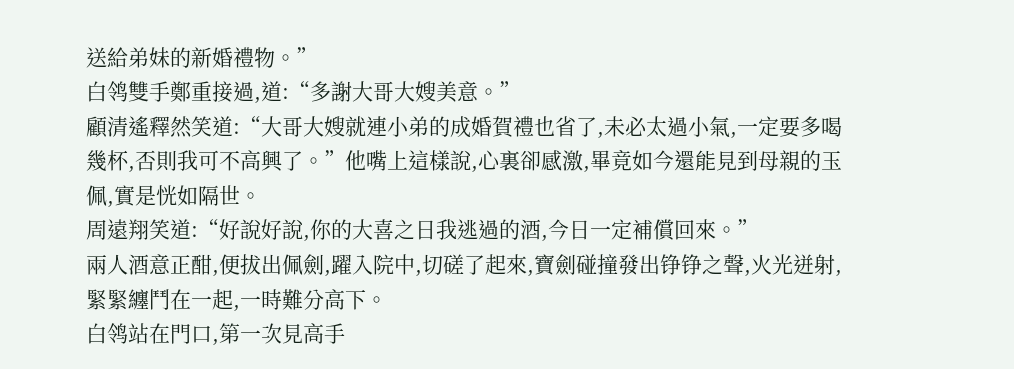送給弟妹的新婚禮物。”
白鸰雙手鄭重接過,道:“多謝大哥大嫂美意。”
顧清遙釋然笑道:“大哥大嫂就連小弟的成婚賀禮也省了,未必太過小氣,一定要多喝幾杯,否則我可不高興了。”他嘴上這樣說,心裏卻感激,畢竟如今還能見到母親的玉佩,實是恍如隔世。
周遠翔笑道:“好說好說,你的大喜之日我逃過的酒,今日一定補償回來。”
兩人酒意正酣,便拔出佩劍,躍入院中,切磋了起來,寶劍碰撞發出铮铮之聲,火光迸射,緊緊纏鬥在一起,一時難分高下。
白鸰站在門口,第一次見高手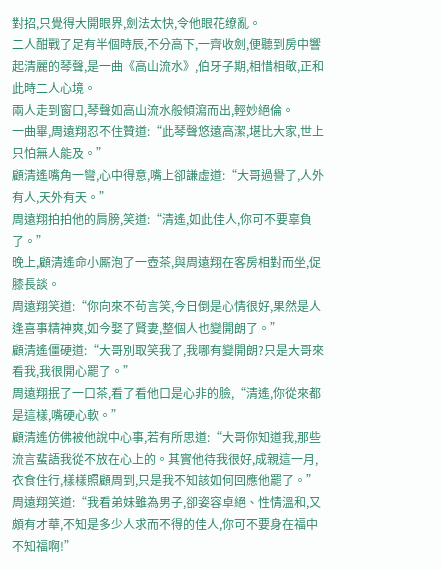對招,只覺得大開眼界,劍法太快,令他眼花缭亂。
二人酣戰了足有半個時辰,不分高下,一齊收劍,便聽到房中響起清麗的琴聲,是一曲《高山流水》,伯牙子期,相惜相敬,正和此時二人心境。
兩人走到窗口,琴聲如高山流水般傾瀉而出,輕妙絕倫。
一曲畢,周遠翔忍不住贊道:“此琴聲悠遠高潔,堪比大家,世上只怕無人能及。”
顧清遙嘴角一彎,心中得意,嘴上卻謙虛道:“大哥過譽了,人外有人,天外有天。”
周遠翔拍拍他的肩膀,笑道:“清遙,如此佳人,你可不要辜負了。”
晚上,顧清遙命小厮泡了一壺茶,與周遠翔在客房相對而坐,促膝長談。
周遠翔笑道:“你向來不茍言笑,今日倒是心情很好,果然是人逢喜事精神爽,如今娶了賢妻,整個人也變開朗了。”
顧清遙僵硬道:“大哥別取笑我了,我哪有變開朗?只是大哥來看我,我很開心罷了。”
周遠翔抿了一口茶,看了看他口是心非的臉,“清遙,你從來都是這樣,嘴硬心軟。”
顧清遙仿佛被他說中心事,若有所思道:“大哥你知道我,那些流言蜚語我從不放在心上的。其實他待我很好,成親這一月,衣食住行,樣樣照顧周到,只是我不知該如何回應他罷了。”
周遠翔笑道:“我看弟妹雖為男子,卻姿容卓絕、性情溫和,又頗有才華,不知是多少人求而不得的佳人,你可不要身在福中不知福啊!”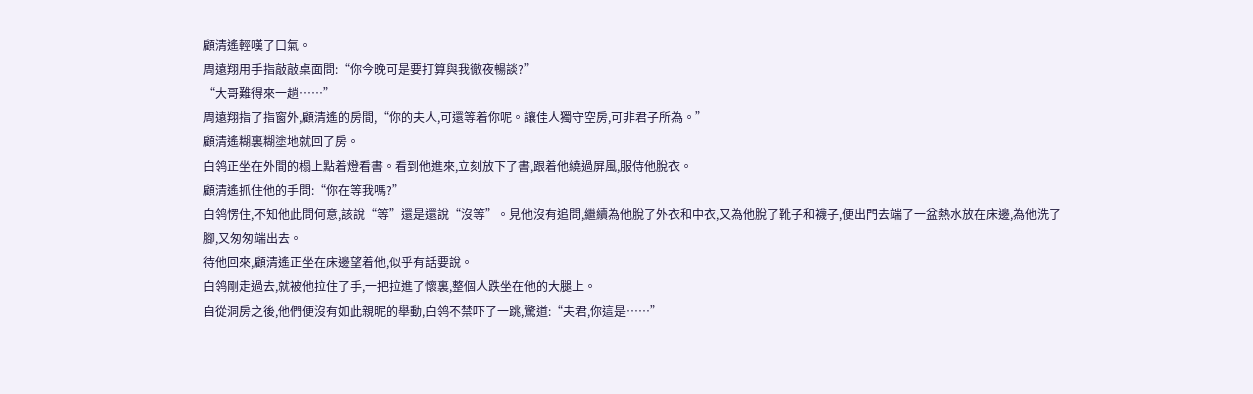顧清遙輕嘆了口氣。
周遠翔用手指敲敲桌面問:“你今晚可是要打算與我徹夜暢談?”
“大哥難得來一趟……”
周遠翔指了指窗外,顧清遙的房間,“你的夫人,可還等着你呢。讓佳人獨守空房,可非君子所為。”
顧清遙糊裏糊塗地就回了房。
白鸰正坐在外間的榻上點着燈看書。看到他進來,立刻放下了書,跟着他繞過屏風,服侍他脫衣。
顧清遙抓住他的手問:“你在等我嗎?”
白鸰愣住,不知他此問何意,該說“等”還是還說“沒等”。見他沒有追問,繼續為他脫了外衣和中衣,又為他脫了靴子和襪子,便出門去端了一盆熱水放在床邊,為他洗了腳,又匆匆端出去。
待他回來,顧清遙正坐在床邊望着他,似乎有話要說。
白鸰剛走過去,就被他拉住了手,一把拉進了懷裏,整個人跌坐在他的大腿上。
自從洞房之後,他們便沒有如此親昵的舉動,白鸰不禁吓了一跳,驚道:“夫君,你這是……”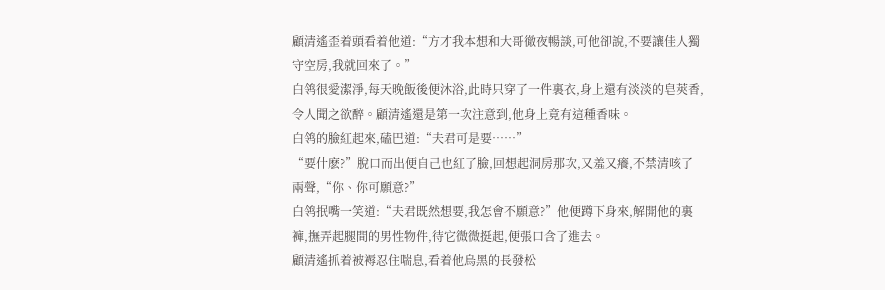顧清遙歪着頭看着他道:“方才我本想和大哥徹夜暢談,可他卻說,不要讓佳人獨守空房,我就回來了。”
白鸰很愛潔淨,每天晚飯後便沐浴,此時只穿了一件裏衣,身上還有淡淡的皂莢香,令人聞之欲醉。顧清遙還是第一次注意到,他身上竟有這種香味。
白鸰的臉紅起來,磕巴道:“夫君可是要……”
“要什麽?”脫口而出便自己也紅了臉,回想起洞房那次,又羞又癢,不禁清咳了兩聲,“你、你可願意?”
白鸰抿嘴一笑道:“夫君既然想要,我怎會不願意?”他便蹲下身來,解開他的裏褲,撫弄起腿間的男性物件,待它微微挺起,便張口含了進去。
顧清遙抓着被褥忍住喘息,看着他烏黑的長發松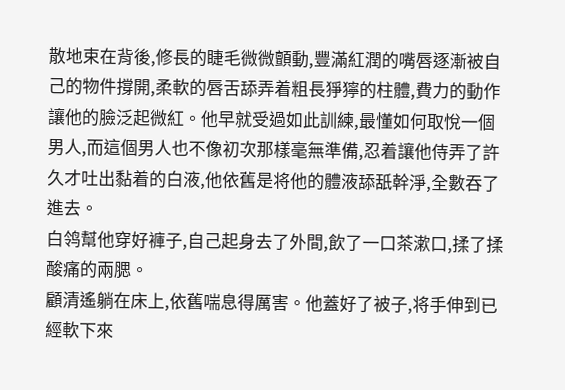散地束在背後,修長的睫毛微微顫動,豐滿紅潤的嘴唇逐漸被自己的物件撐開,柔軟的唇舌舔弄着粗長猙獰的柱體,費力的動作讓他的臉泛起微紅。他早就受過如此訓練,最懂如何取悅一個男人,而這個男人也不像初次那樣毫無準備,忍着讓他侍弄了許久才吐出黏着的白液,他依舊是将他的體液舔舐幹淨,全數吞了進去。
白鸰幫他穿好褲子,自己起身去了外間,飲了一口茶漱口,揉了揉酸痛的兩腮。
顧清遙躺在床上,依舊喘息得厲害。他蓋好了被子,将手伸到已經軟下來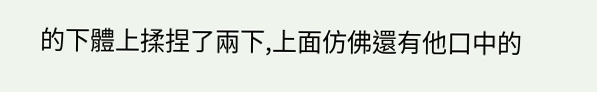的下體上揉捏了兩下,上面仿佛還有他口中的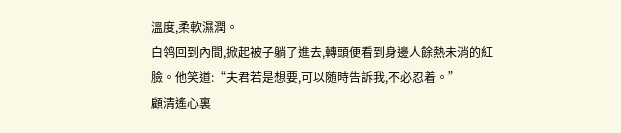溫度,柔軟濕潤。
白鸰回到內間,掀起被子躺了進去,轉頭便看到身邊人餘熱未消的紅臉。他笑道:“夫君若是想要,可以随時告訴我,不必忍着。”
顧清遙心裏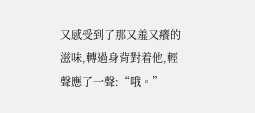又感受到了那又羞又癢的滋味,轉過身背對着他,輕聲應了一聲:“哦。”